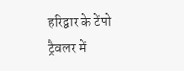हरिद्वार के टेंपो ट्रैवलर में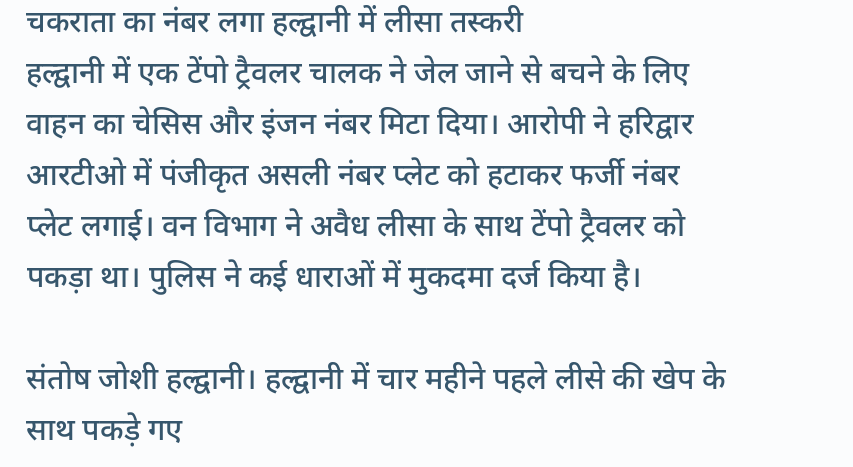चकराता का नंबर लगा हल्द्वानी में लीसा तस्करी
हल्द्वानी में एक टेंपो ट्रैवलर चालक ने जेल जाने से बचने के लिए वाहन का चेसिस और इंजन नंबर मिटा दिया। आरोपी ने हरिद्वार आरटीओ में पंजीकृत असली नंबर प्लेट को हटाकर फर्जी नंबर प्लेट लगाई। वन विभाग ने अवैध लीसा के साथ टेंपो ट्रैवलर को पकड़ा था। पुलिस ने कई धाराओं में मुकदमा दर्ज किया है।

संतोष जोशी हल्द्वानी। हल्द्वानी में चार महीने पहले लीसे की खेप के साथ पकड़े गए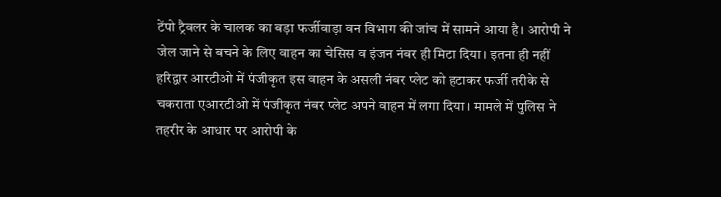टेंपो ट्रैवलर के चालक का बड़ा फर्जीवाड़ा वन विभाग की जांच में सामने आया है। आरोपी ने जेल जाने से बचने के लिए वाहन का चेसिस व इंजन नंबर ही मिटा दिया। इतना ही नहीं हरिद्वार आरटीओ में पंजीकृत इस वाहन के असली नंबर प्लेट को हटाकर फर्जी तरीके से चकराता एआरटीओ में पंजीकृत नंबर प्लेट अपने वाहन में लगा दिया। मामले में पुलिस ने तहरीर के आधार पर आरोपी के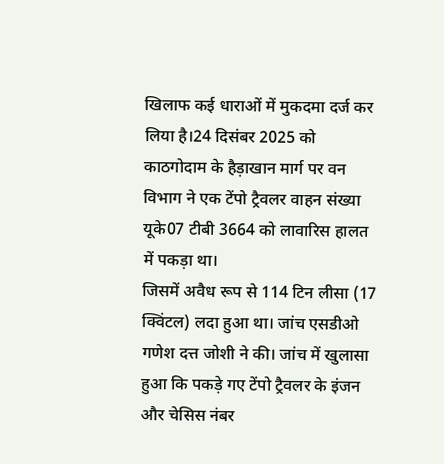खिलाफ कई धाराओं में मुकदमा दर्ज कर लिया है।24 दिसंबर 2025 को काठगोदाम के हैड़ाखान मार्ग पर वन विभाग ने एक टेंपो ट्रैवलर वाहन संख्या यूके07 टीबी 3664 को लावारिस हालत में पकड़ा था।
जिसमें अवैध रूप से 114 टिन लीसा (17 क्विंटल) लदा हुआ था। जांच एसडीओ गणेश दत्त जोशी ने की। जांच में खुलासा हुआ कि पकड़े गए टेंपो ट्रैवलर के इंजन और चेसिस नंबर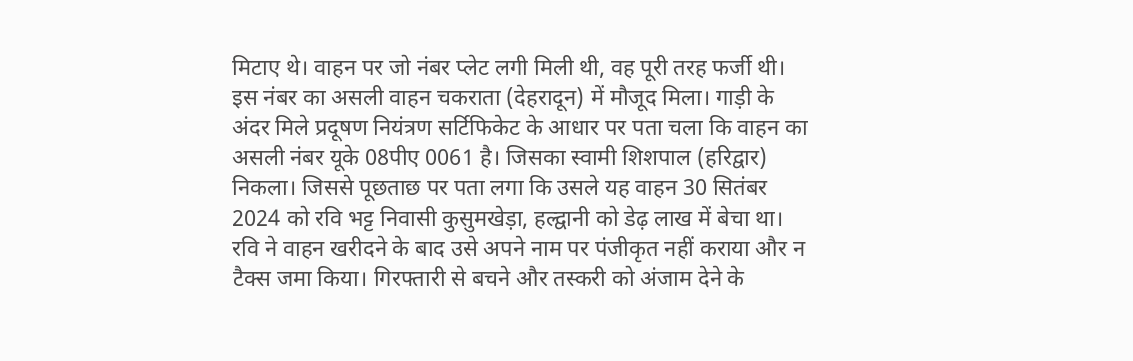मिटाए थे। वाहन पर जो नंबर प्लेट लगी मिली थी, वह पूरी तरह फर्जी थी। इस नंबर का असली वाहन चकराता (देहरादून) में मौजूद मिला। गाड़ी के अंदर मिले प्रदूषण नियंत्रण सर्टिफिकेट के आधार पर पता चला कि वाहन का असली नंबर यूके 08पीए 0061 है। जिसका स्वामी शिशपाल (हरिद्वार) निकला। जिससे पूछताछ पर पता लगा कि उसले यह वाहन 30 सितंबर 2024 को रवि भट्ट निवासी कुसुमखेड़ा, हल्द्वानी को डेढ़ लाख में बेचा था। रवि ने वाहन खरीदने के बाद उसे अपने नाम पर पंजीकृत नहीं कराया और न टैक्स जमा किया। गिरफ्तारी से बचने और तस्करी को अंजाम देने के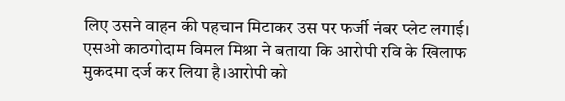लिए उसने वाहन की पहचान मिटाकर उस पर फर्जी नंबर प्लेट लगाई। एसओ काठगोदाम विमल मिश्रा ने बताया कि आरोपी रवि के खिलाफ मुकदमा दर्ज कर लिया है।आरोपी को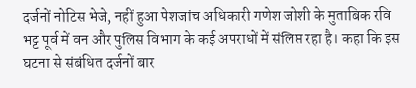दर्जनों नोटिस भेजे, नहीं हुआ पेशजांच अधिकारी गणेश जोशी के मुताबिक रवि भट्ट पूर्व में वन और पुलिस विभाग के कई अपराधों में संलिप्त रहा है। कहा कि इस घटना से संबंधित दर्जनों बार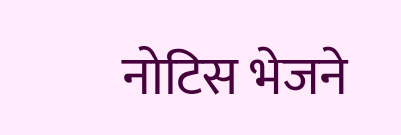नोटिस भेजने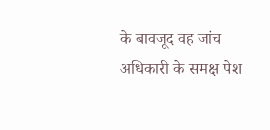के बावजूद वह जांच अधिकारी के समक्ष पेश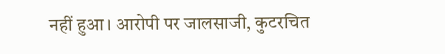नहीं हुआ। आरोपी पर जालसाजी, कुटरचित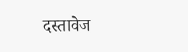दस्तावेज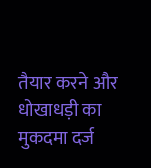तैयार करने और धोखाधड़ी का मुकदमा दर्ज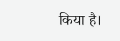किया है।